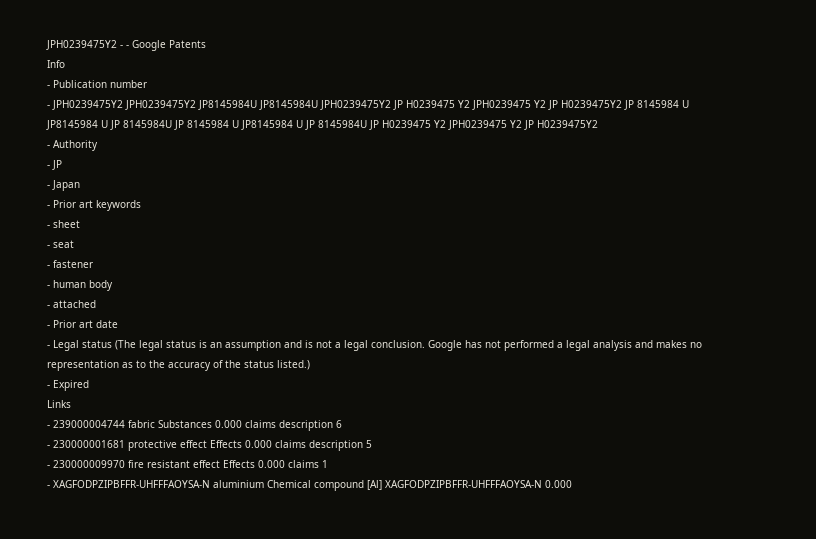JPH0239475Y2 - - Google Patents
Info
- Publication number
- JPH0239475Y2 JPH0239475Y2 JP8145984U JP8145984U JPH0239475Y2 JP H0239475 Y2 JPH0239475 Y2 JP H0239475Y2 JP 8145984 U JP8145984 U JP 8145984U JP 8145984 U JP8145984 U JP 8145984U JP H0239475 Y2 JPH0239475 Y2 JP H0239475Y2
- Authority
- JP
- Japan
- Prior art keywords
- sheet
- seat
- fastener
- human body
- attached
- Prior art date
- Legal status (The legal status is an assumption and is not a legal conclusion. Google has not performed a legal analysis and makes no representation as to the accuracy of the status listed.)
- Expired
Links
- 239000004744 fabric Substances 0.000 claims description 6
- 230000001681 protective effect Effects 0.000 claims description 5
- 230000009970 fire resistant effect Effects 0.000 claims 1
- XAGFODPZIPBFFR-UHFFFAOYSA-N aluminium Chemical compound [Al] XAGFODPZIPBFFR-UHFFFAOYSA-N 0.000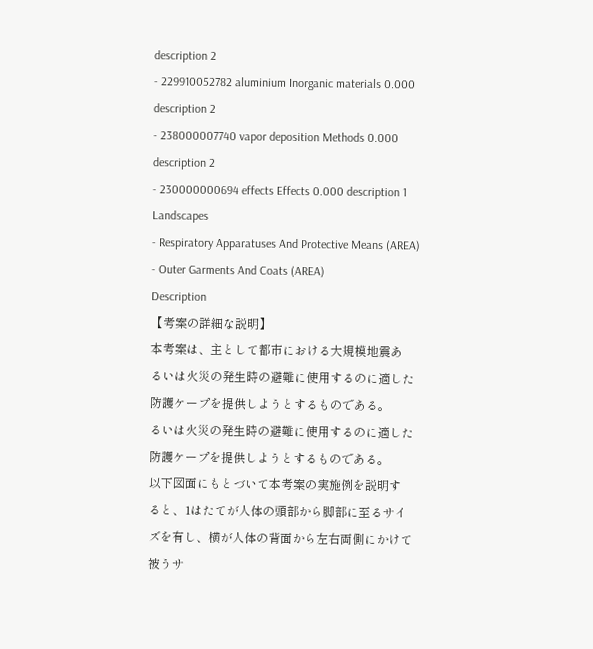description 2
- 229910052782 aluminium Inorganic materials 0.000 description 2
- 238000007740 vapor deposition Methods 0.000 description 2
- 230000000694 effects Effects 0.000 description 1
Landscapes
- Respiratory Apparatuses And Protective Means (AREA)
- Outer Garments And Coats (AREA)
Description
【考案の詳細な説明】
本考案は、主として都市における大規模地震あ
るいは火災の発生時の避難に使用するのに適した
防護ケープを提供しようとするものである。
るいは火災の発生時の避難に使用するのに適した
防護ケープを提供しようとするものである。
以下図面にもとづいて本考案の実施例を説明す
ると、1はたてが人体の頭部から脚部に至るサイ
ズを有し、横が人体の背面から左右両側にかけて
被うサ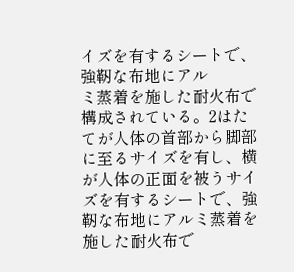イズを有するシートで、強靭な布地にアル
ミ蒸着を施した耐火布で構成されている。2はた
てが人体の首部から脚部に至るサイズを有し、横
が人体の正面を被うサイズを有するシートで、強
靭な布地にアルミ蒸着を施した耐火布で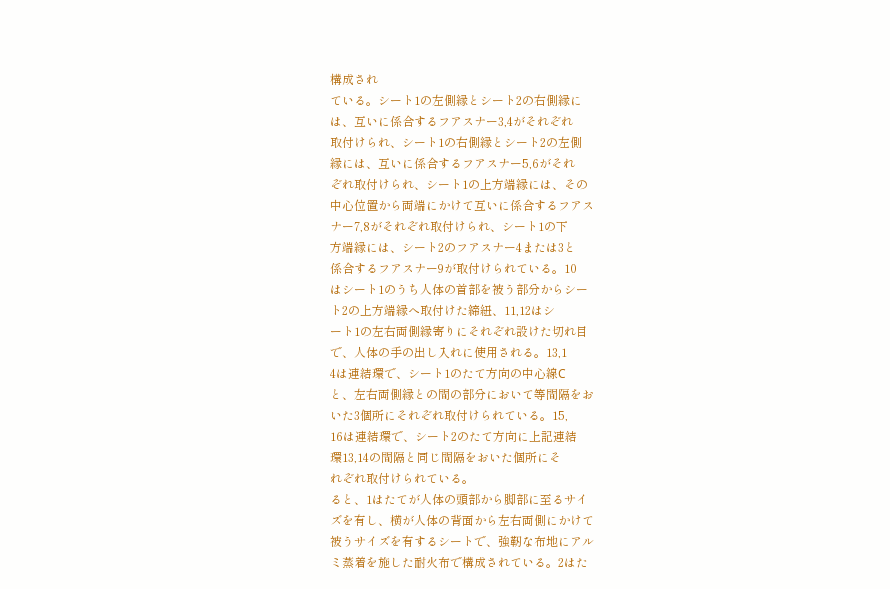構成され
ている。シート1の左側縁とシート2の右側縁に
は、互いに係合するフアスナー3,4がそれぞれ
取付けられ、シート1の右側縁とシート2の左側
縁には、互いに係合するフアスナー5,6がそれ
ぞれ取付けられ、シート1の上方端縁には、その
中心位置から両端にかけて互いに係合するフアス
ナー7,8がそれぞれ取付けられ、シート1の下
方端縁には、シート2のフアスナー4または3と
係合するフアスナー9が取付けられている。10
はシート1のうち人体の首部を被う部分からシー
ト2の上方端縁へ取付けた締紐、11,12はシ
ート1の左右両側縁寄りにそれぞれ設けた切れ目
で、人体の手の出し入れに使用される。13,1
4は連結環で、シート1のたて方向の中心線C
と、左右両側縁との間の部分において等間隔をお
いた3個所にそれぞれ取付けられている。15,
16は連結環で、シート2のたて方向に上記連結
環13,14の間隔と同じ間隔をおいた個所にそ
れぞれ取付けられている。
ると、1はたてが人体の頭部から脚部に至るサイ
ズを有し、横が人体の背面から左右両側にかけて
被うサイズを有するシートで、強靭な布地にアル
ミ蒸着を施した耐火布で構成されている。2はた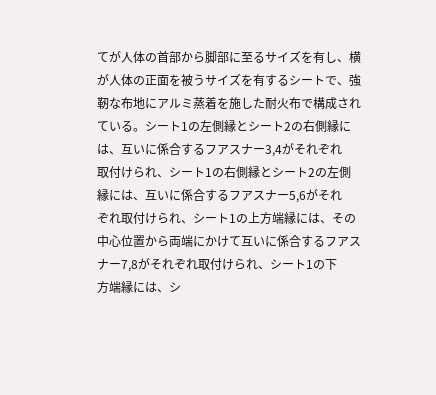てが人体の首部から脚部に至るサイズを有し、横
が人体の正面を被うサイズを有するシートで、強
靭な布地にアルミ蒸着を施した耐火布で構成され
ている。シート1の左側縁とシート2の右側縁に
は、互いに係合するフアスナー3,4がそれぞれ
取付けられ、シート1の右側縁とシート2の左側
縁には、互いに係合するフアスナー5,6がそれ
ぞれ取付けられ、シート1の上方端縁には、その
中心位置から両端にかけて互いに係合するフアス
ナー7,8がそれぞれ取付けられ、シート1の下
方端縁には、シ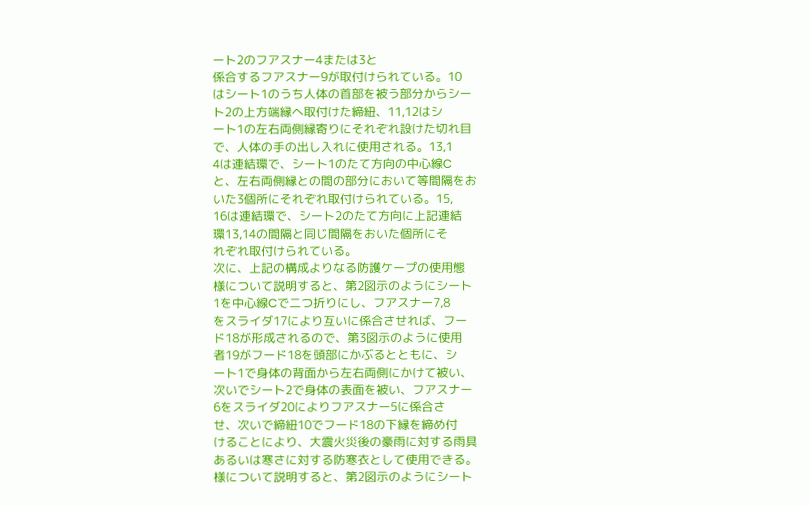ート2のフアスナー4または3と
係合するフアスナー9が取付けられている。10
はシート1のうち人体の首部を被う部分からシー
ト2の上方端縁へ取付けた締紐、11,12はシ
ート1の左右両側縁寄りにそれぞれ設けた切れ目
で、人体の手の出し入れに使用される。13,1
4は連結環で、シート1のたて方向の中心線C
と、左右両側縁との間の部分において等間隔をお
いた3個所にそれぞれ取付けられている。15,
16は連結環で、シート2のたて方向に上記連結
環13,14の間隔と同じ間隔をおいた個所にそ
れぞれ取付けられている。
次に、上記の構成よりなる防護ケープの使用態
様について説明すると、第2図示のようにシート
1を中心線Cで二つ折りにし、フアスナー7,8
をスライダ17により互いに係合させれば、フー
ド18が形成されるので、第3図示のように使用
者19がフード18を頭部にかぶるとともに、シ
ート1で身体の背面から左右両側にかけて被い、
次いでシート2で身体の表面を被い、フアスナー
6をスライダ20によりフアスナー5に係合さ
せ、次いで締紐10でフード18の下縁を締め付
けることにより、大震火災後の豪雨に対する雨具
あるいは寒さに対する防寒衣として使用できる。
様について説明すると、第2図示のようにシート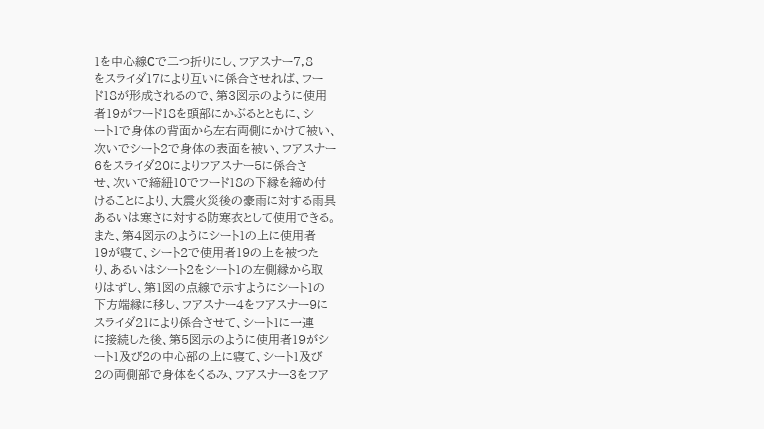1を中心線Cで二つ折りにし、フアスナー7,8
をスライダ17により互いに係合させれば、フー
ド18が形成されるので、第3図示のように使用
者19がフード18を頭部にかぶるとともに、シ
ート1で身体の背面から左右両側にかけて被い、
次いでシート2で身体の表面を被い、フアスナー
6をスライダ20によりフアスナー5に係合さ
せ、次いで締紐10でフード18の下縁を締め付
けることにより、大震火災後の豪雨に対する雨具
あるいは寒さに対する防寒衣として使用できる。
また、第4図示のようにシート1の上に使用者
19が寝て、シート2で使用者19の上を被つた
り、あるいはシート2をシート1の左側縁から取
りはずし、第1図の点線で示すようにシート1の
下方端縁に移し、フアスナー4をフアスナー9に
スライダ21により係合させて、シート1に一連
に接続した後、第5図示のように使用者19がシ
ート1及び2の中心部の上に寝て、シート1及び
2の両側部で身体をくるみ、フアスナー3をフア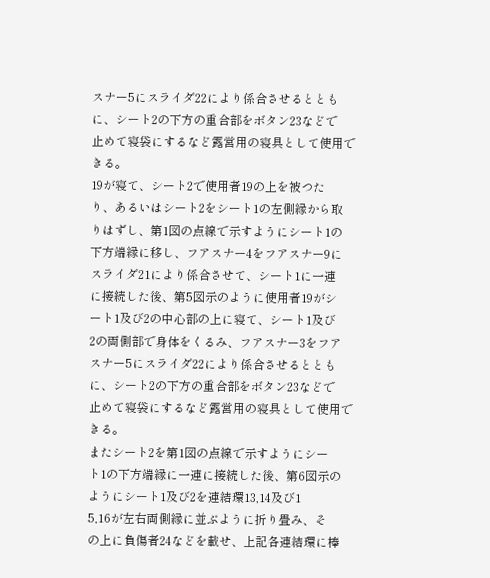スナー5にスライダ22により係合させるととも
に、シート2の下方の重合部をボタン23などで
止めて寝袋にするなど露営用の寝具として使用で
きる。
19が寝て、シート2で使用者19の上を被つた
り、あるいはシート2をシート1の左側縁から取
りはずし、第1図の点線で示すようにシート1の
下方端縁に移し、フアスナー4をフアスナー9に
スライダ21により係合させて、シート1に一連
に接続した後、第5図示のように使用者19がシ
ート1及び2の中心部の上に寝て、シート1及び
2の両側部で身体をくるみ、フアスナー3をフア
スナー5にスライダ22により係合させるととも
に、シート2の下方の重合部をボタン23などで
止めて寝袋にするなど露営用の寝具として使用で
きる。
またシート2を第1図の点線で示すようにシー
ト1の下方端縁に一連に接続した後、第6図示の
ようにシート1及び2を連結環13,14及び1
5,16が左右両側縁に並ぶように折り畳み、そ
の上に負傷者24などを載せ、上記各連結環に棒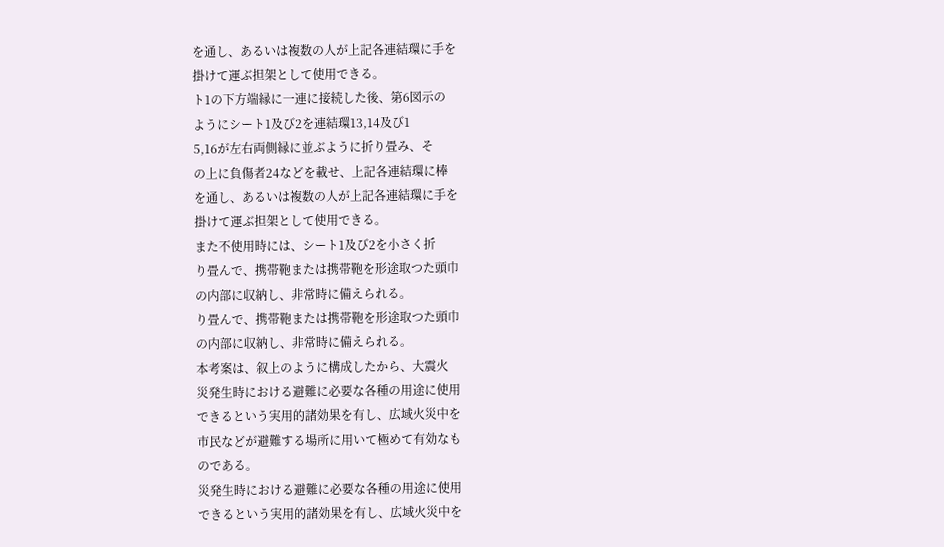を通し、あるいは複数の人が上記各連結環に手を
掛けて運ぶ担架として使用できる。
ト1の下方端縁に一連に接続した後、第6図示の
ようにシート1及び2を連結環13,14及び1
5,16が左右両側縁に並ぶように折り畳み、そ
の上に負傷者24などを載せ、上記各連結環に棒
を通し、あるいは複数の人が上記各連結環に手を
掛けて運ぶ担架として使用できる。
また不使用時には、シート1及び2を小さく折
り畳んで、携帯鞄または携帯鞄を形途取つた頭巾
の内部に収納し、非常時に備えられる。
り畳んで、携帯鞄または携帯鞄を形途取つた頭巾
の内部に収納し、非常時に備えられる。
本考案は、叙上のように構成したから、大震火
災発生時における避難に必要な各種の用途に使用
できるという実用的諸効果を有し、広域火災中を
市民などが避難する場所に用いて極めて有効なも
のである。
災発生時における避難に必要な各種の用途に使用
できるという実用的諸効果を有し、広域火災中を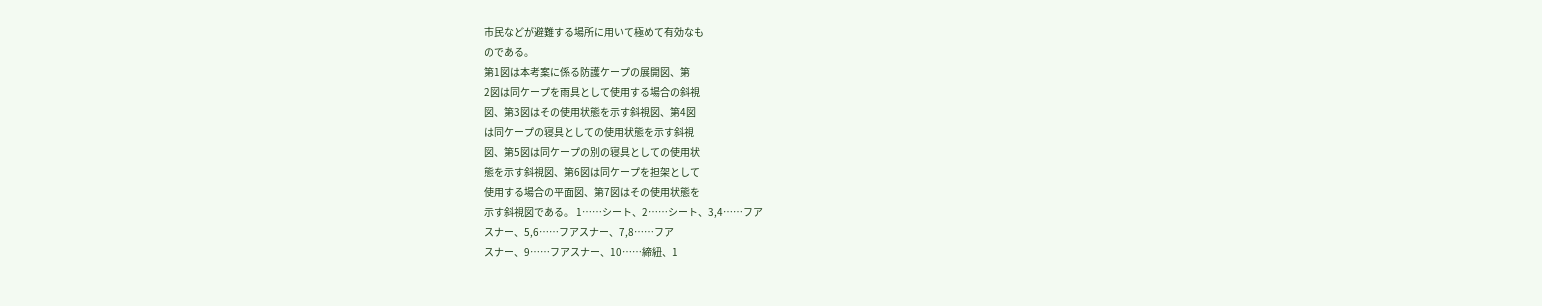市民などが避難する場所に用いて極めて有効なも
のである。
第1図は本考案に係る防護ケープの展開図、第
2図は同ケープを雨具として使用する場合の斜視
図、第3図はその使用状態を示す斜視図、第4図
は同ケープの寝具としての使用状態を示す斜視
図、第5図は同ケープの別の寝具としての使用状
態を示す斜視図、第6図は同ケープを担架として
使用する場合の平面図、第7図はその使用状態を
示す斜視図である。 1……シート、2……シート、3,4……フア
スナー、5,6……フアスナー、7,8……フア
スナー、9……フアスナー、10……締紐、1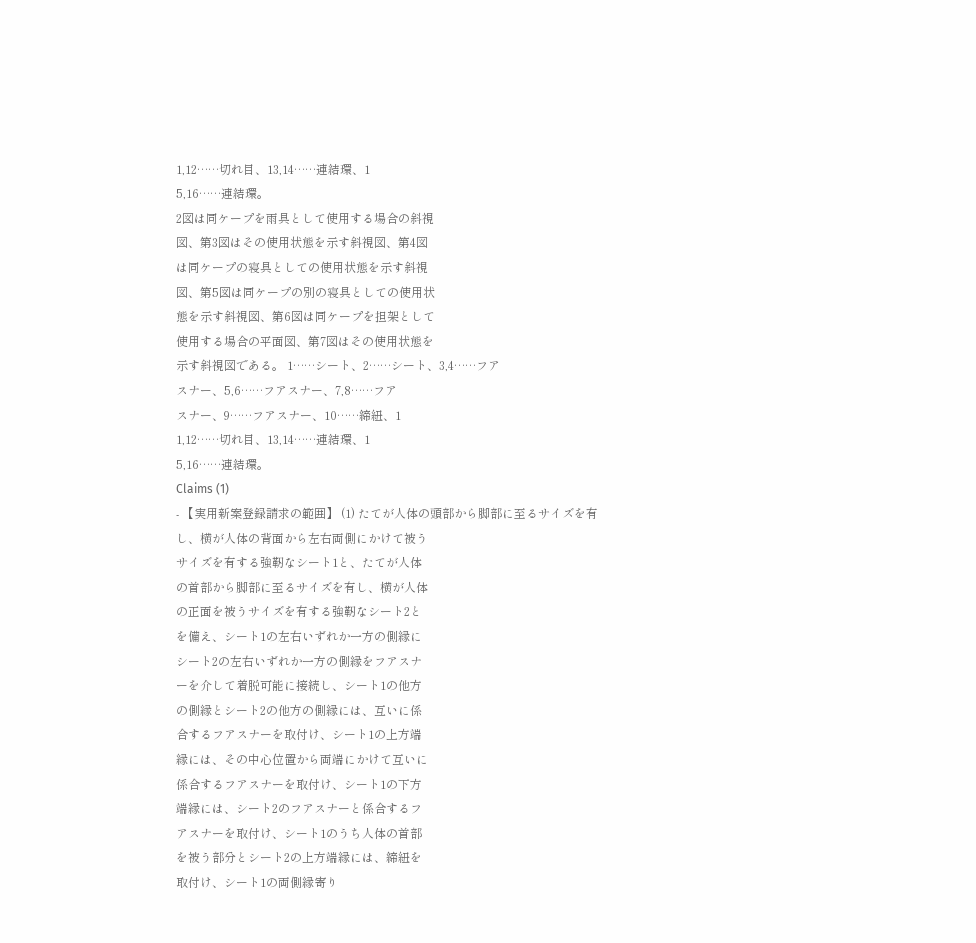1,12……切れ目、13,14……連結環、1
5,16……連結環。
2図は同ケープを雨具として使用する場合の斜視
図、第3図はその使用状態を示す斜視図、第4図
は同ケープの寝具としての使用状態を示す斜視
図、第5図は同ケープの別の寝具としての使用状
態を示す斜視図、第6図は同ケープを担架として
使用する場合の平面図、第7図はその使用状態を
示す斜視図である。 1……シート、2……シート、3,4……フア
スナー、5,6……フアスナー、7,8……フア
スナー、9……フアスナー、10……締紐、1
1,12……切れ目、13,14……連結環、1
5,16……連結環。
Claims (1)
- 【実用新案登録請求の範囲】 (1) たてが人体の頭部から脚部に至るサイズを有
し、横が人体の背面から左右両側にかけて被う
サイズを有する強靭なシート1と、たてが人体
の首部から脚部に至るサイズを有し、横が人体
の正面を被うサイズを有する強靭なシート2と
を備え、シート1の左右いずれか一方の側縁に
シート2の左右いずれか一方の側縁をフアスナ
ーを介して着脱可能に接続し、シート1の他方
の側縁とシート2の他方の側縁には、互いに係
合するフアスナーを取付け、シート1の上方端
縁には、その中心位置から両端にかけて互いに
係合するフアスナーを取付け、シート1の下方
端縁には、シート2のフアスナーと係合するフ
アスナーを取付け、シート1のうち人体の首部
を被う部分とシート2の上方端縁には、締紐を
取付け、シート1の両側縁寄り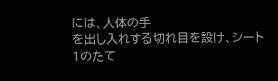には、人体の手
を出し入れする切れ目を設け、シート1のたて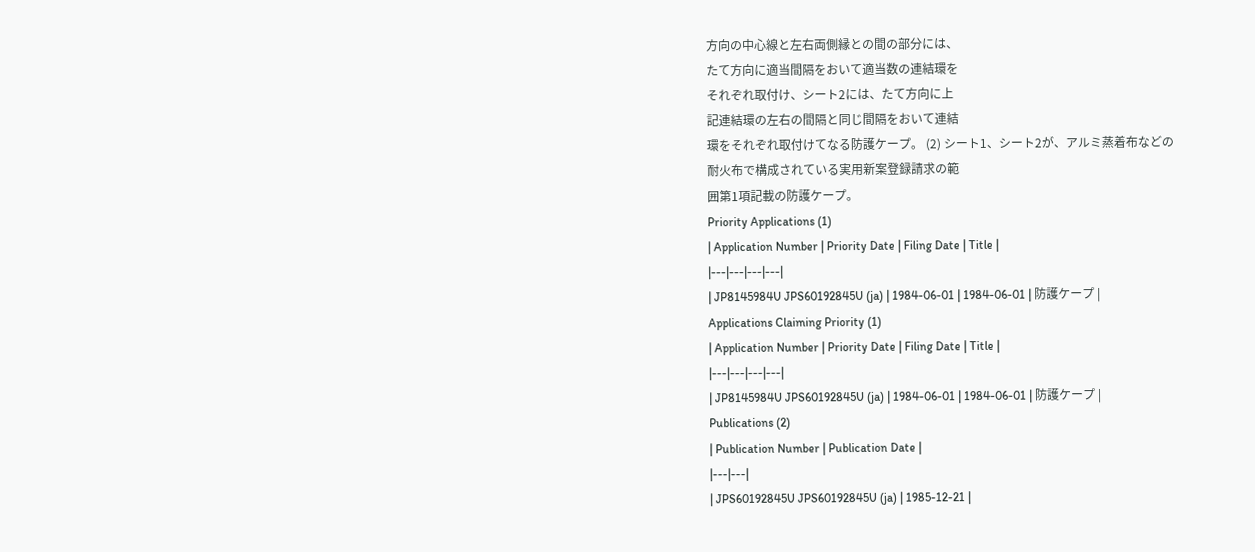方向の中心線と左右両側縁との間の部分には、
たて方向に適当間隔をおいて適当数の連結環を
それぞれ取付け、シート2には、たて方向に上
記連結環の左右の間隔と同じ間隔をおいて連結
環をそれぞれ取付けてなる防護ケープ。 (2) シート1、シート2が、アルミ蒸着布などの
耐火布で構成されている実用新案登録請求の範
囲第1項記載の防護ケープ。
Priority Applications (1)
| Application Number | Priority Date | Filing Date | Title |
|---|---|---|---|
| JP8145984U JPS60192845U (ja) | 1984-06-01 | 1984-06-01 | 防護ケープ |
Applications Claiming Priority (1)
| Application Number | Priority Date | Filing Date | Title |
|---|---|---|---|
| JP8145984U JPS60192845U (ja) | 1984-06-01 | 1984-06-01 | 防護ケープ |
Publications (2)
| Publication Number | Publication Date |
|---|---|
| JPS60192845U JPS60192845U (ja) | 1985-12-21 |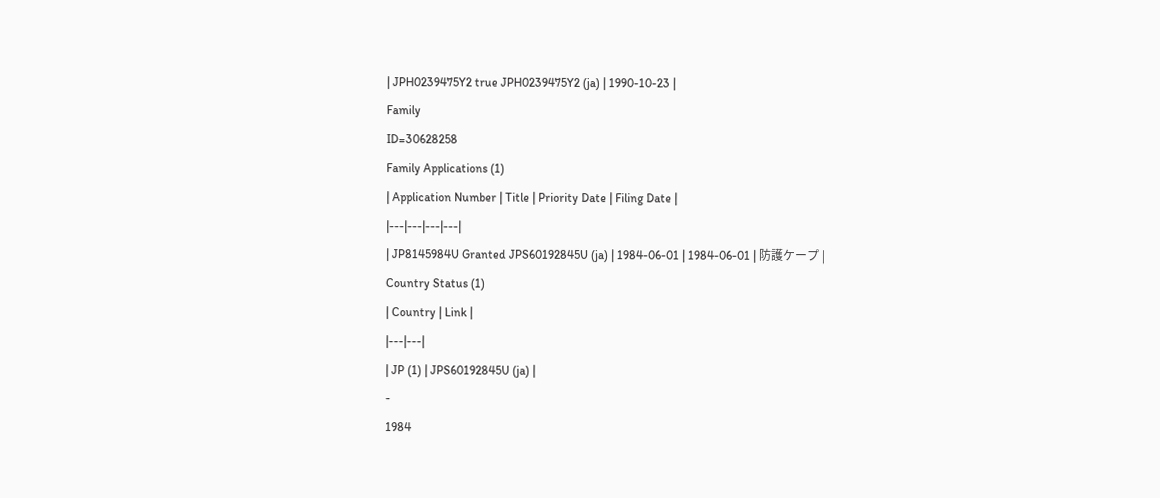| JPH0239475Y2 true JPH0239475Y2 (ja) | 1990-10-23 |
Family
ID=30628258
Family Applications (1)
| Application Number | Title | Priority Date | Filing Date |
|---|---|---|---|
| JP8145984U Granted JPS60192845U (ja) | 1984-06-01 | 1984-06-01 | 防護ケープ |
Country Status (1)
| Country | Link |
|---|---|
| JP (1) | JPS60192845U (ja) |
-
1984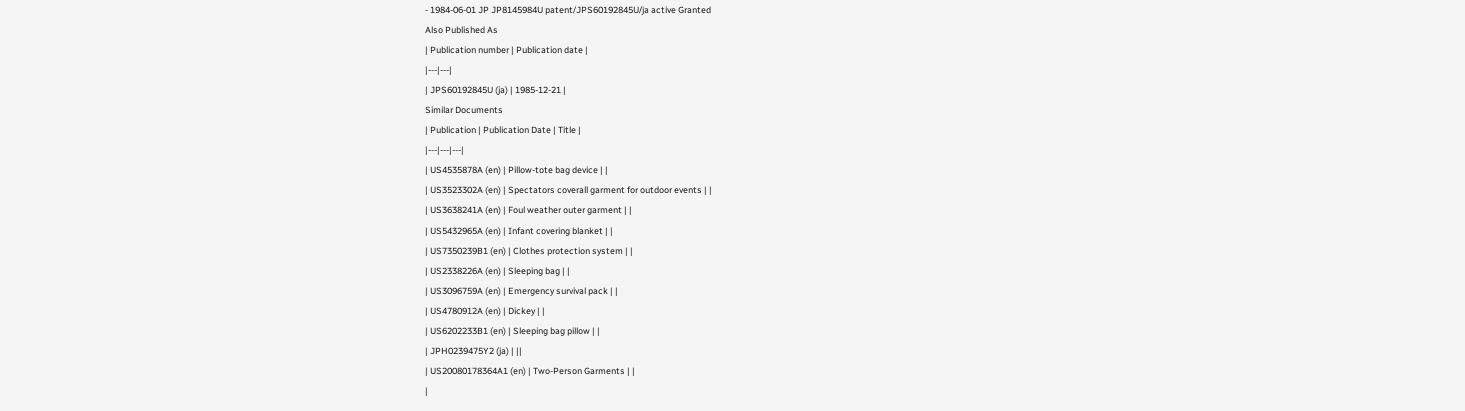- 1984-06-01 JP JP8145984U patent/JPS60192845U/ja active Granted
Also Published As
| Publication number | Publication date |
|---|---|
| JPS60192845U (ja) | 1985-12-21 |
Similar Documents
| Publication | Publication Date | Title |
|---|---|---|
| US4535878A (en) | Pillow-tote bag device | |
| US3523302A (en) | Spectators coverall garment for outdoor events | |
| US3638241A (en) | Foul weather outer garment | |
| US5432965A (en) | Infant covering blanket | |
| US7350239B1 (en) | Clothes protection system | |
| US2338226A (en) | Sleeping bag | |
| US3096759A (en) | Emergency survival pack | |
| US4780912A (en) | Dickey | |
| US6202233B1 (en) | Sleeping bag pillow | |
| JPH0239475Y2 (ja) | ||
| US20080178364A1 (en) | Two-Person Garments | |
|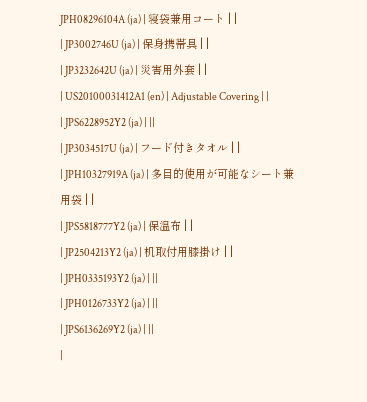JPH08296104A (ja) | 寝袋兼用コート | |
| JP3002746U (ja) | 保身携帯具 | |
| JP3232642U (ja) | 災害用外套 | |
| US20100031412A1 (en) | Adjustable Covering | |
| JPS6228952Y2 (ja) | ||
| JP3034517U (ja) | フード付きタオル | |
| JPH10327919A (ja) | 多目的使用が可能なシート兼用袋 | |
| JPS5818777Y2 (ja) | 保温布 | |
| JP2504213Y2 (ja) | 机取付用膝掛け | |
| JPH0335193Y2 (ja) | ||
| JPH0126733Y2 (ja) | ||
| JPS6136269Y2 (ja) | ||
|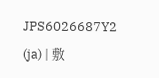JPS6026687Y2 (ja) | 敷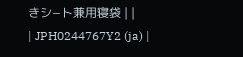きシ−ト兼用寝袋 | |
| JPH0244767Y2 (ja) |